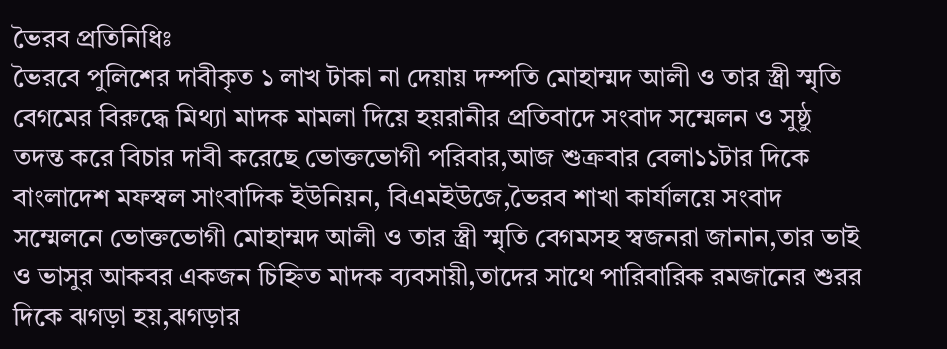ভৈরব প্রতিনিধিঃ
ভৈরবে পুলিশের দাবীকৃত ১ লাখ টাকা না দেয়ায় দম্পতি মোহাম্মদ আলী ও তার স্ত্রী স্মৃতি বেগমের বিরুদ্ধে মিথ্যা মাদক মামলা দিয়ে হয়রানীর প্রতিবাদে সংবাদ সম্মেলন ও সুষ্ঠু তদন্ত করে বিচার দাবী করেছে ভোক্তভোগী পরিবার,আজ শুক্রবার বেলা১১টার দিকে বাংলাদেশ মফস্বল সাংবাদিক ইউনিয়ন, বিএমইউজে,ভৈরব শাখা কার্যালয়ে সংবাদ সম্মেলনে ভোক্তভোগী মোহাম্মদ আলী ও তার স্ত্রী স্মৃতি বেগমসহ স্বজনরা জানান,তার ভাই ও ভাসুর আকবর একজন চিহ্নিত মাদক ব্যবসায়ী,তাদের সাথে পারিবারিক রমজানের শুরর দিকে ঝগড়া হয়,ঝগড়ার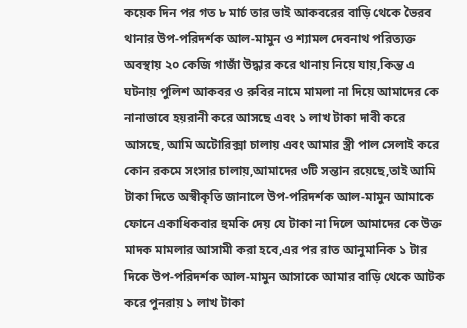কয়েক দিন পর গত ৮ মার্চ তার ভাই আকবরের বাড়ি থেকে ভৈরব থানার উপ-পরিদর্শক আল-মামুন ও শ্যামল দেবনাথ পরিত্যক্ত অবস্থায় ২০ কেজি গাজাঁ উদ্ধার করে থানায় নিয়ে যায়,কিন্ত এ ঘটনায় পুলিশ আকবর ও রুবির নামে মামলা না দিয়ে আমাদের কে নানাভাবে হয়রানী করে আসছে এবং ১ লাখ টাকা দাবী করে আসছে, আমি অটোরিক্সা চালায় এবং আমার স্ত্রী পাল সেলাই করে কোন রকমে সংসার চালায়,আমাদের ৩টি সন্তান রয়েছে,তাই আমি টাকা দিতে অস্বীকৃতি জানালে উপ-পরিদর্শক আল-মামুন আমাকে ফোনে একাধিকবার হুমকি দেয় যে টাকা না দিলে আমাদের কে উক্ত মাদক মামলার আসামী করা হবে,এর পর রাত আনুমানিক ১ টার দিকে উপ-পরিদর্শক আল-মামুন আসাকে আমার বাড়ি থেকে আটক করে পুনরায় ১ লাখ টাকা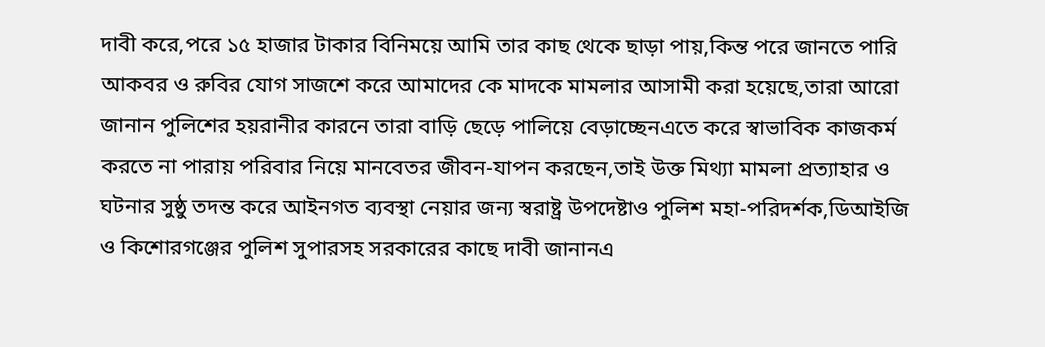দাবী করে,পরে ১৫ হাজার টাকার বিনিময়ে আমি তার কাছ থেকে ছাড়া পায়,কিন্ত পরে জানতে পারি আকবর ও রুবির যোগ সাজশে করে আমাদের কে মাদকে মামলার আসামী করা হয়েছে,তারা আরো জানান পুলিশের হয়রানীর কারনে তারা বাড়ি ছেড়ে পালিয়ে বেড়াচ্ছেনএতে করে স্বাভাবিক কাজকর্ম করতে না পারায় পরিবার নিয়ে মানবেতর জীবন-যাপন করছেন,তাই উক্ত মিথ্যা মামলা প্রত্যাহার ও ঘটনার সুষ্ঠু তদন্ত করে আইনগত ব্যবস্থা নেয়ার জন্য স্বরাষ্ট্র উপদেষ্টাও পুলিশ মহা-পরিদর্শক,ডিআইজি ও কিশোরগঞ্জের পুলিশ সুপারসহ সরকারের কাছে দাবী জানানএ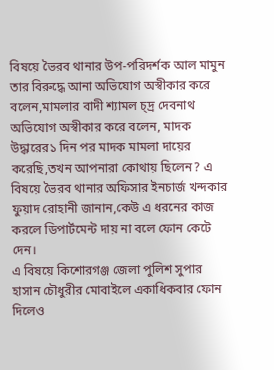বিষয়ে ভৈরব থানার উপ-পরিদর্শক আল মামুন তার বিরুদ্ধে আনা অভিযোগ অস্বীকার করে বলেন,মামলার বাদী শ্যামল চ্দ্র দেবনাথ অভিযোগ অস্বীকার করে বলেন, মাদক উদ্ধারের১ দিন পর মাদক মামলা দায়ের করেছি,তখন আপনারা কোথায় ছিলেন? এ বিষয়ে ভৈরব থানার অফিসার ইনচার্জ খন্দকার ফুয়াদ রোহানী জানান,কেউ এ ধরনের কাজ করলে ডিপার্টমেন্ট দায় না বলে ফোন কেটে দেন।
এ বিষয়ে কিশোরগঞ্জ জেলা পুলিশ সুপার হাসান চৌধুরীর মোবাইলে একাধিকবার ফোন দিলেও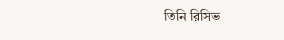তিনি রিসিভ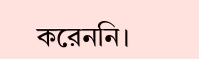করেননি।